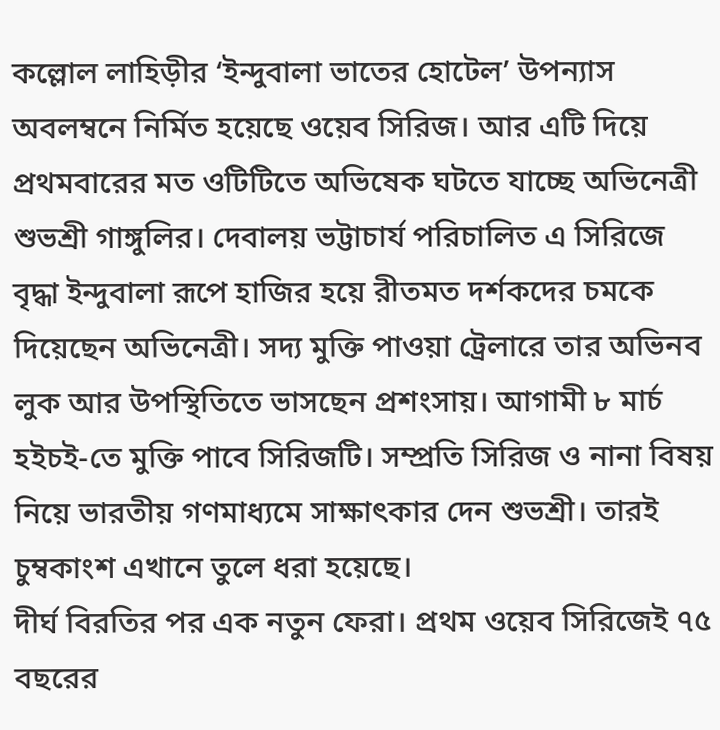কল্লোল লাহিড়ীর ‘ইন্দুবালা ভাতের হোটেল’ উপন্যাস অবলম্বনে নির্মিত হয়েছে ওয়েব সিরিজ। আর এটি দিয়ে প্রথমবারের মত ওটিটিতে অভিষেক ঘটতে যাচ্ছে অভিনেত্রী শুভশ্রী গাঙ্গুলির। দেবালয় ভট্টাচার্য পরিচালিত এ সিরিজে বৃদ্ধা ইন্দুবালা রূপে হাজির হয়ে রীতমত দর্শকদের চমকে দিয়েছেন অভিনেত্রী। সদ্য মুক্তি পাওয়া ট্রেলারে তার অভিনব লুক আর উপস্থিতিতে ভাসছেন প্রশংসায়। আগামী ৮ মার্চ হইচই-তে মুক্তি পাবে সিরিজটি। সম্প্রতি সিরিজ ও নানা বিষয় নিয়ে ভারতীয় গণমাধ্যমে সাক্ষাৎকার দেন শুভশ্রী। তারই চুম্বকাংশ এখানে তুলে ধরা হয়েছে।
দীর্ঘ বিরতির পর এক নতুন ফেরা। প্রথম ওয়েব সিরিজেই ৭৫ বছরের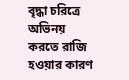বৃদ্ধা চরিত্রে অভিনয় করতে রাজি হওয়ার কারণ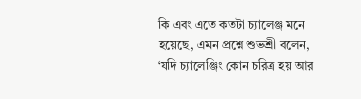কি এবং এতে কতটা চ্যালেঞ্জ মনে হয়েছে, এমন প্রশ্নে শুভশ্রী বলেন, ‘যদি চ্যালেঞ্জিং কোন চরিত্র হয় আর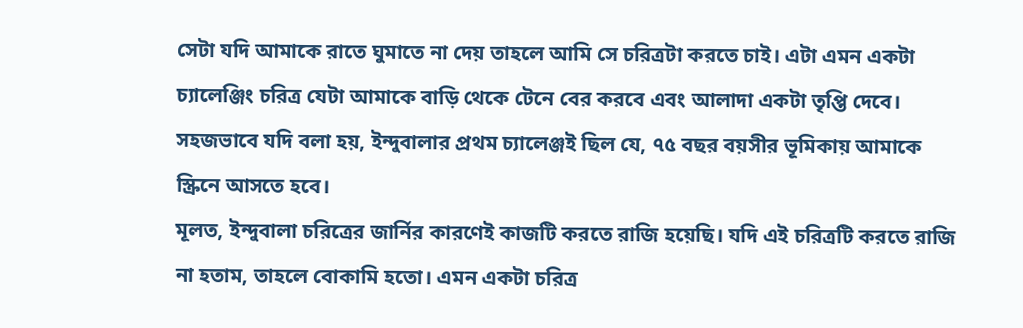সেটা যদি আমাকে রাতে ঘুমাতে না দেয় তাহলে আমি সে চরিত্রটা করতে চাই। এটা এমন একটা চ্যালেঞ্জিং চরিত্র যেটা আমাকে বাড়ি থেকে টেনে বের করবে এবং আলাদা একটা তৃপ্তি দেবে। সহজভাবে যদি বলা হয়, ইন্দুবালার প্রথম চ্যালেঞ্জই ছিল যে, ৭৫ বছর বয়সীর ভূমিকায় আমাকে স্ক্রিনে আসতে হবে।
মূলত, ইন্দুবালা চরিত্রের জার্নির কারণেই কাজটি করতে রাজি হয়েছি। যদি এই চরিত্রটি করতে রাজি না হতাম, তাহলে বোকামি হতো। এমন একটা চরিত্র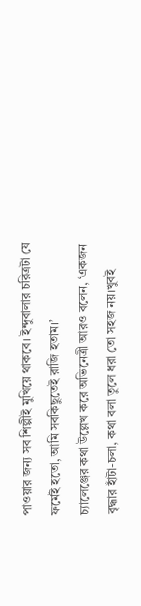পাওয়ার জন্য সব শিল্পীই মুখিয়ে থাকবে। ইন্দুবালার চরিত্রটা যে ফর্মেই হতো, আমি সবকিছুতেই রাজি হতাম।’
চ্যালেঞ্জের কথা উল্লেখ করে অভিনেত্রী আরও বলেন, ‘একজন বৃদ্ধার হাঁটা-চলা, কথা বলা তুলে ধরা তো সহজ নয়।খুবই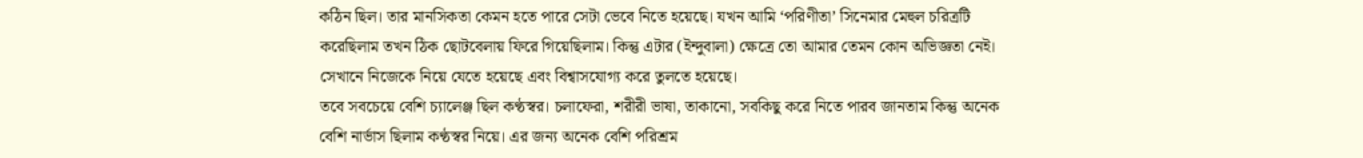কঠিন ছিল। তার মানসিকতা কেমন হতে পারে সেটা ভেবে নিতে হয়েছে। যখন আমি ‘পরিণীতা’ সিনেমার মেহুল চরিত্রটি করেছিলাম তখন ঠিক ছোটবেলায় ফিরে গিয়েছিলাম। কিন্তু এটার (ইন্দুবালা) ক্ষেত্রে তো আমার তেমন কোন অভিজ্ঞতা নেই। সেখানে নিজেকে নিয়ে যেতে হয়েছে এবং বিশ্বাসযোগ্য করে তুলতে হয়েছে।
তবে সবচেয়ে বেশি চ্যালেঞ্জ ছিল কণ্ঠস্বর। চলাফেরা, শরীরী ভাষা, তাকানো, সবকিছু করে নিতে পারব জানতাম কিন্তু অনেক বেশি নার্ভাস ছিলাম কণ্ঠস্বর নিয়ে। এর জন্য অনেক বেশি পরিশ্রম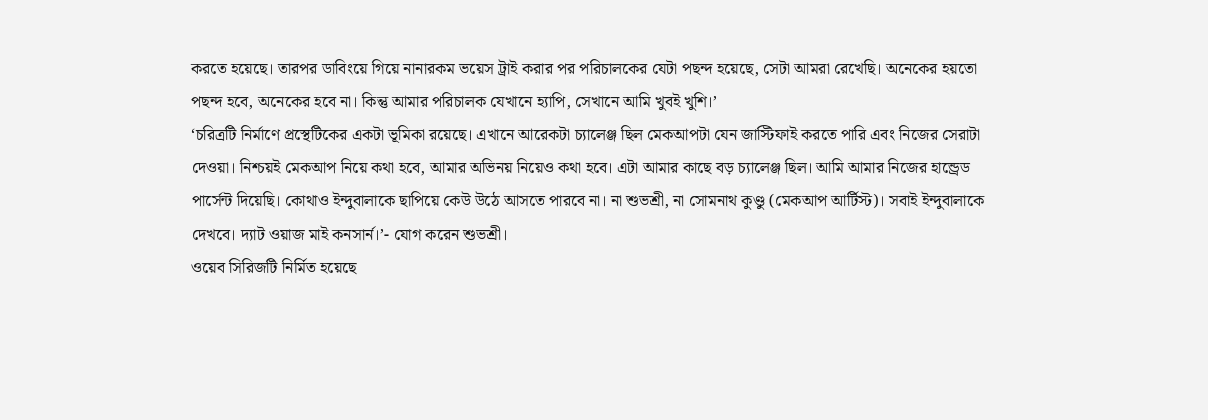করতে হয়েছে। তারপর ডাবিংয়ে গিয়ে নানারকম ভয়েস ট্রাই করার পর পরিচালকের যেটা পছন্দ হয়েছে, সেটা আমরা রেখেছি। অনেকের হয়তো পছন্দ হবে, অনেকের হবে না। কিন্তু আমার পরিচালক যেখানে হ্যাপি, সেখানে আমি খুবই খুশি।’
‘চরিত্রটি নির্মাণে প্রস্থেটিকের একটা ভূমিকা রয়েছে। এখানে আরেকটা চ্যালেঞ্জ ছিল মেকআপটা যেন জাস্টিফাই করতে পারি এবং নিজের সেরাটা দেওয়া। নিশ্চয়ই মেকআপ নিয়ে কথা হবে, আমার অভিনয় নিয়েও কথা হবে। এটা আমার কাছে বড় চ্যালেঞ্জ ছিল। আমি আমার নিজের হান্ড্রেড পার্সেন্ট দিয়েছি। কোথাও ইন্দুবালাকে ছাপিয়ে কেউ উঠে আসতে পারবে না। না শুভশ্রী, না সোমনাথ কুণ্ডু (মেকআপ আর্টিস্ট)। সবাই ইন্দুবালাকে দেখবে। দ্যাট ওয়াজ মাই কনসার্ন।’- যোগ করেন শুভশ্রী।
ওয়েব সিরিজটি নির্মিত হয়েছে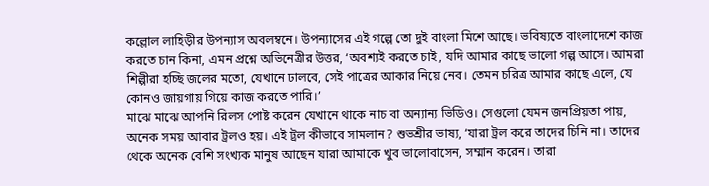কল্লোল লাহিড়ীর উপন্যাস অবলম্বনে। উপন্যাসের এই গল্পে তো দুই বাংলা মিশে আছে। ভবিষ্যতে বাংলাদেশে কাজ করতে চান কিনা, এমন প্রশ্নে অভিনেত্রীর উত্তর, ‘অবশ্যই করতে চাই, যদি আমার কাছে ভালো গল্প আসে। আমরা শিল্পীরা হচ্ছি জলের মতো, যেখানে ঢালবে, সেই পাত্রের আকার নিয়ে নেব। তেমন চরিত্র আমার কাছে এলে, যে কোনও জায়গায় গিয়ে কাজ করতে পারি।’
মাঝে মাঝে আপনি রিলস পোষ্ট করেন যেখানে থাকে নাচ বা অন্যান্য ভিডিও। সেগুলো যেমন জনপ্রিয়তা পায়, অনেক সময় আবার ট্রলও হয়। এই ট্রল কীভাবে সামলান? শুভশ্রীর ভাষ্য, ‘যারা ট্রল করে তাদের চিনি না। তাদের থেকে অনেক বেশি সংখ্যক মানুষ আছেন যারা আমাকে খুব ভালোবাসেন, সম্মান করেন। তারা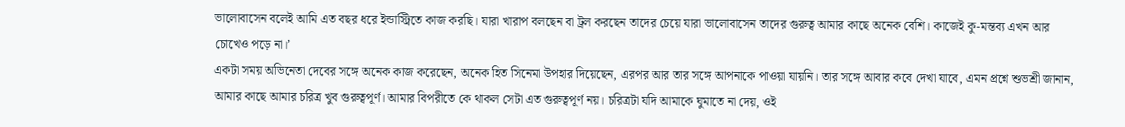ভালোবাসেন বলেই আমি এত বছর ধরে ইন্ডাস্ট্রিতে কাজ করছি। যারা খারাপ বলছেন বা ট্রল করছেন তাদের চেয়ে যারা ভালোবাসেন তাদের গুরুত্ব আমার কাছে অনেক বেশি। কাজেই কু-মন্তব্য এখন আর চোখেও পড়ে না।’
একটা সময় অভিনেতা দেবের সঙ্গে অনেক কাজ করেছেন, অনেক হিত সিনেমা উপহার দিয়েছেন, এরপর আর তার সঙ্গে আপনাকে পাওয়া যায়নি। তার সঙ্গে আবার কবে দেখা যাবে, এমন প্রশ্নে শুভশ্রী জানান, আমার কাছে আমার চরিত্র খুব গুরুত্বপূর্ণ। আমার বিপরীতে কে থাকল সেটা এত গুরুত্বপূর্ণ নয়। চরিত্রটা যদি আমাকে ঘুমাতে না দেয়, ওই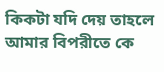কিকটা যদি দেয় তাহলে আমার বিপরীতে কে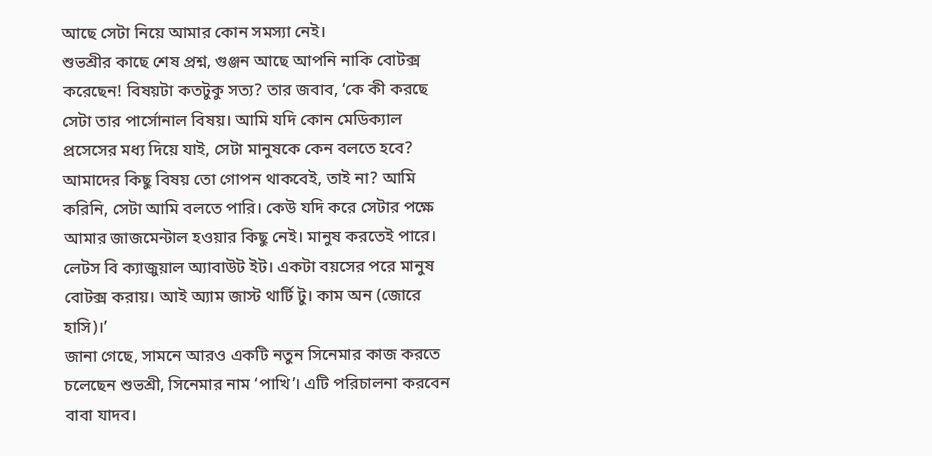আছে সেটা নিয়ে আমার কোন সমস্যা নেই।
শুভশ্রীর কাছে শেষ প্রশ্ন, গুঞ্জন আছে আপনি নাকি বোটক্স করেছেন! বিষয়টা কতটুকু সত্য? তার জবাব, ‘কে কী করছে সেটা তার পার্সোনাল বিষয়। আমি যদি কোন মেডিক্যাল প্রসেসের মধ্য দিয়ে যাই, সেটা মানুষকে কেন বলতে হবে? আমাদের কিছু বিষয় তো গোপন থাকবেই, তাই না? আমি করিনি, সেটা আমি বলতে পারি। কেউ যদি করে সেটার পক্ষে আমার জাজমেন্টাল হওয়ার কিছু নেই। মানুষ করতেই পারে। লেটস বি ক্যাজুয়াল অ্যাবাউট ইট। একটা বয়সের পরে মানুষ বোটক্স করায়। আই অ্যাম জাস্ট থার্টি টু। কাম অন (জোরে হাসি)।’
জানা গেছে, সামনে আরও একটি নতুন সিনেমার কাজ করতে চলেছেন শুভশ্রী, সিনেমার নাম ‘পাখি’। এটি পরিচালনা করবেন বাবা যাদব।